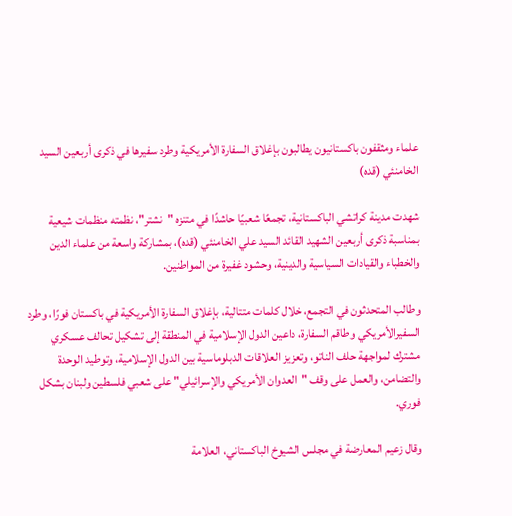علماء ومثقفون باكستانيون يطالبون بإغلاق السفارة الأمريكية وطرد سفيرها في ذكرى أربعين السيد الخامنئي (قده)

شهدت مدينة كراتشي الباكستانية، تجمعًا شعبيًا حاشدًا في متنزه "نشتر"، نظمته منظمات شيعية بمناسبة ذكرى أربعين الشهيد القائد السيد علي الخامنئي (قده)، بمشاركة واسعة من علماء الدين والخطباء والقيادات السياسية والدينية، وحشود غفيرة من المواطنين.

وطالب المتحدثون في التجمع، خلال كلمات متتالية، بإغلاق السفارة الأمريكية في باكستان فورًا، وطرد السفيرالأمريكي وطاقم السفارة، داعين الدول الإسلامية في المنطقة إلى تشكيل تحالف عسكري مشترك لمواجهة حلف الناتو، وتعزيز العلاقات الدبلوماسية بين الدول الإسلامية، وتوطيد الوحدة والتضامن، والعمل على وقف "العدوان الأمريكي والإسرائيلي" على شعبي فلسطين ولبنان بشكل فوري.

وقال زعيم المعارضة في مجلس الشيوخ الباكستاني، العلامة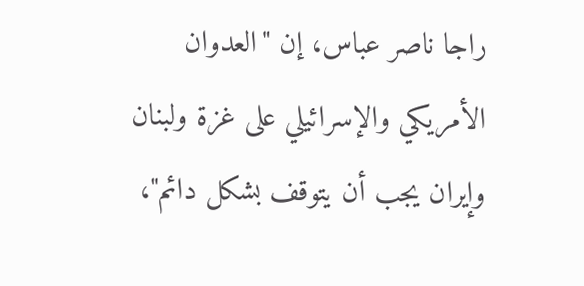راجا ناصر عباس، إن "العدوان الأمريكي والإسرائيلي على غزة ولبنان وإيران يجب أن يتوقف بشكل دائم"،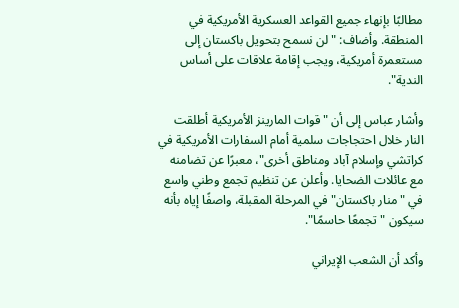مطالبًا بإنهاء جميع القواعد العسكرية الأمريكية في المنطقة. وأضاف: "لن نسمح بتحويل باكستان إلى مستعمرة أمريكية، ويجب إقامة علاقات على أساس الندية".

وأشار عباس إلى أن "قوات المارينز الأمريكية أطلقت النار خلال احتجاجات سلمية أمام السفارات الأمريكية في كراتشي وإسلام آباد ومناطق أخرى"، معبرًا عن تضامنه مع عائلات الضحايا. وأعلن عن تنظيم تجمع وطني واسع في "منار باكستان" في المرحلة المقبلة، واصفًا إياه بأنه سيكون "تجمعًا حاسمًا".

وأكد أن الشعب الإيراني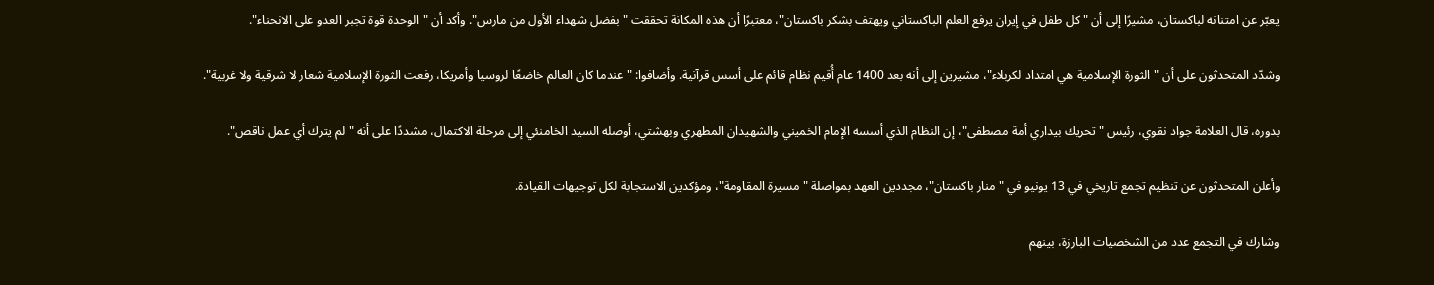يعبّر عن امتنانه لباكستان، مشيرًا إلى أن "كل طفل في إيران يرفع العلم الباكستاني ويهتف بشكر باكستان"، معتبرًا أن هذه المكانة تحققت "بفضل شهداء الأول من مارس". وأكد أن "الوحدة قوة تجبر العدو على الانحناء".

وشدّد المتحدثون على أن "الثورة الإسلامية هي امتداد لكربلاء"، مشيرين إلى أنه بعد 1400 عام أُقيم نظام قائم على أسس قرآنية. وأضافوا: "عندما كان العالم خاضعًا لروسيا وأمريكا، رفعت الثورة الإسلامية شعار لا شرقية ولا غربية".

بدوره، قال العلامة جواد نقوي، رئيس "تحريك بيداري أمة مصطفى"، إن النظام الذي أسسه الإمام الخميني والشهيدان المطهري وبهشتي، أوصله السيد الخامنئي إلى مرحلة الاكتمال، مشددًا على أنه "لم يترك أي عمل ناقص".

وأعلن المتحدثون عن تنظيم تجمع تاريخي في 13 يونيو في "منار باكستان"، مجددين العهد بمواصلة "مسيرة المقاومة"، ومؤكدين الاستجابة لكل توجيهات القيادة.

وشارك في التجمع عدد من الشخصيات البارزة، بينهم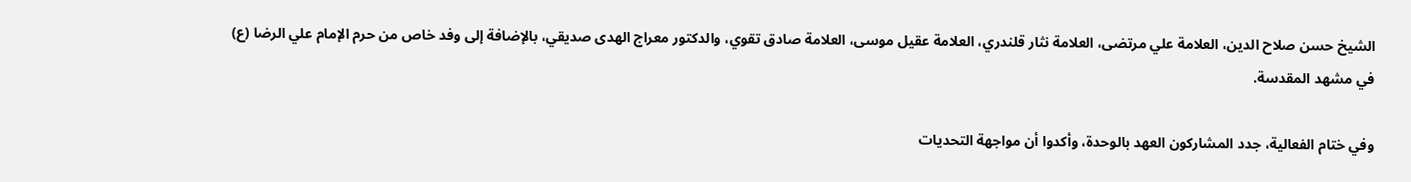الشيخ حسن صلاح الدين، العلامة علي مرتضى، العلامة نثار قلندري، العلامة عقيل موسى، العلامة صادق تقوي، والدكتور معراج الهدى صديقي، بالإضافة إلى وفد خاص من حرم الإمام علي الرضا (ع) في مشهد المقدسة.

وفي ختام الفعالية، جدد المشاركون العهد بالوحدة، وأكدوا أن مواجهة التحديات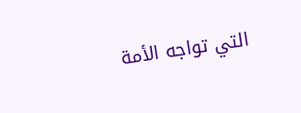التي تواجه الأمة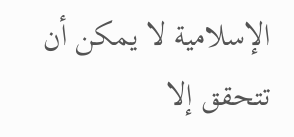الإسلامية لا يمكن أن تتحقق إلا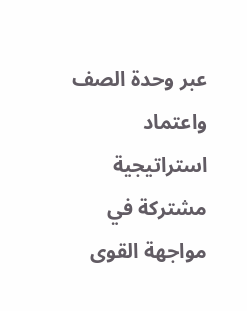عبر وحدة الصف واعتماد استراتيجية مشتركة في مواجهة القوى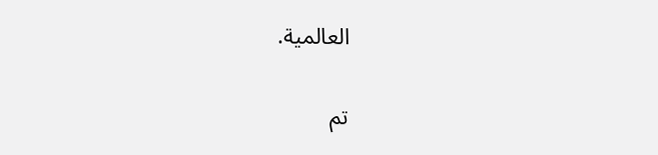العالمية.

تم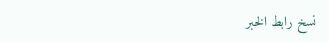نسخ رابط الخبر